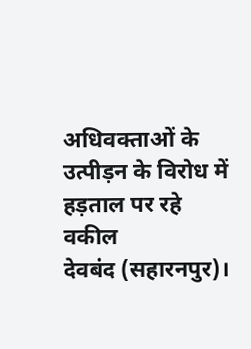अधिवक्ताओं के उत्पीड़न के विरोध में हड़ताल पर रहे वकील
देवबंद (सहारनपुर)।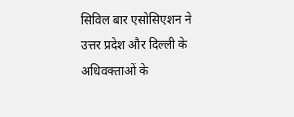सिविल बार एसोसिएशन ने उत्तर प्रदेश और दिल्ली के अधिवक्ताओं के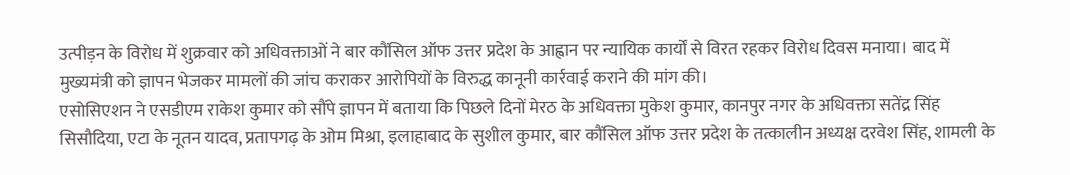उत्पीड़न के विरोध में शुक्रवार को अधिवक्ताओं ने बार कौंसिल ऑफ उत्तर प्रदेश के आह्वान पर न्यायिक कार्यों से विरत रहकर विरोध दिवस मनाया। बाद में मुख्यमंत्री को ज्ञापन भेजकर मामलों की जांच कराकर आरोपियों के विरुद्ध कानूनी कार्रवाई कराने की मांग की।
एसोसिएशन ने एसडीएम राकेश कुमार को सौंपे ज्ञापन में बताया कि पिछले दिनों मेरठ के अधिवक्ता मुकेश कुमार, कानपुर नगर के अधिवक्ता सतेंद्र सिंह सिसौदिया, एटा के नूतन यादव, प्रतापगढ़ के ओम मिश्रा, इलाहाबाद के सुशील कुमार, बार कौंसिल ऑफ उत्तर प्रदेश के तत्कालीन अध्यक्ष दरवेश सिंह, शामली के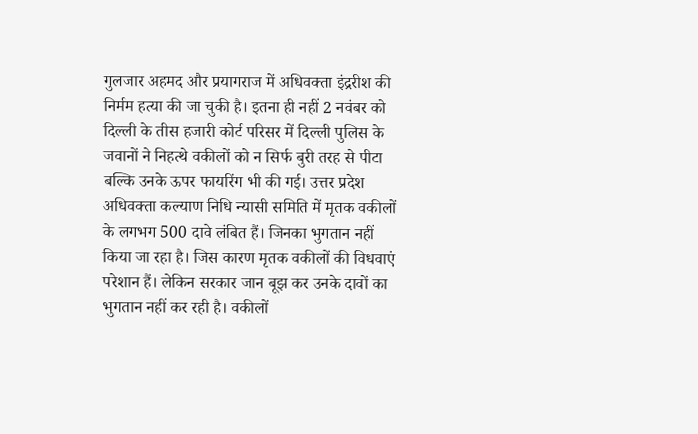गुलजार अहमद और प्रयागराज में अधिवक्ता इंद्ररीश की निर्मम हत्या की जा चुकी है। इतना ही नहीं 2 नवंबर को दिल्ली के तीस हजारी कोर्ट परिसर में दिल्ली पुलिस के जवानों ने निहत्थे वकीलों को न सिर्फ बुरी तरह से पीटा बल्कि उनके ऊपर फायरिंग भी की गई। उत्तर प्रदेश अधिवक्ता कल्याण निधि न्यासी समिति में मृतक वकीलों के लगभग 500 दावे लंबित हैं। जिनका भुगतान नहीं किया जा रहा है। जिस कारण मृतक वकीलों की विधवाएं परेशान हैं। लेकिन सरकार जान बूझ कर उनके दावों का भुगतान नहीं कर रही है। वकीलों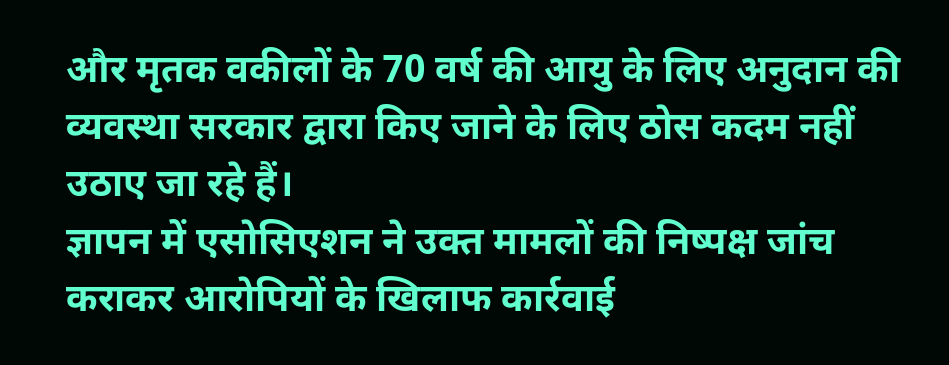और मृतक वकीलों के 70 वर्ष की आयु के लिए अनुदान की व्यवस्था सरकार द्वारा किए जाने के लिए ठोस कदम नहीं उठाए जा रहे हैं।
ज्ञापन में एसोसिएशन ने उक्त मामलों की निष्पक्ष जांच कराकर आरोपियों के खिलाफ कार्रवाई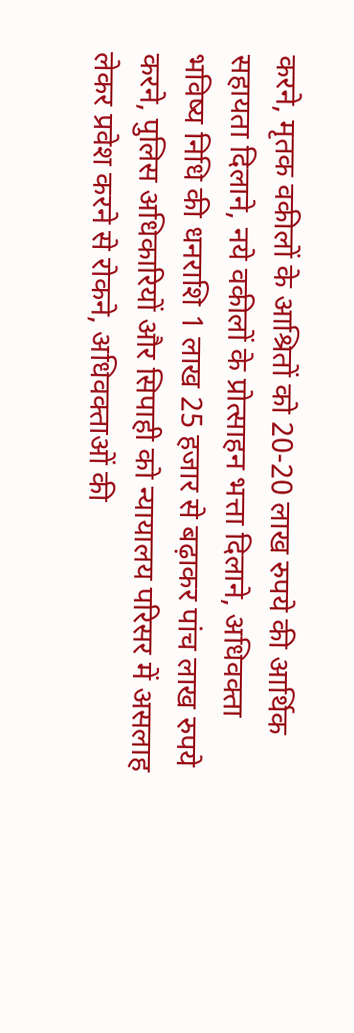करने, मृतक वकीलों के आश्रितों को 20-20 लाख रुपये की आर्थिक सहायता दिलाने, नये वकीलों के प्रोत्साहन भत्ता दिलाने, अधिवक्ता भविष्य निधि की धनराशि 1 लाख 25 हजार से बढ़ाकर पांच लाख रुपये करने, पुलिस अधिकारियों और सिपाही को न्यायालय परिसर में असलाह लेकर प्रवेश करने से रोकने, अधिवक्ताओं की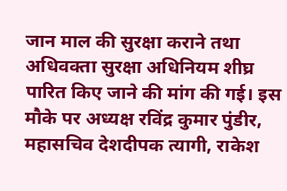जान माल की सुरक्षा कराने तथा अधिवक्ता सुरक्षा अधिनियम शीघ्र पारित किए जाने की मांग की गई। इस मौके पर अध्यक्ष रविंद्र कुमार पुंडीर, महासचिव देशदीपक त्यागी, राकेश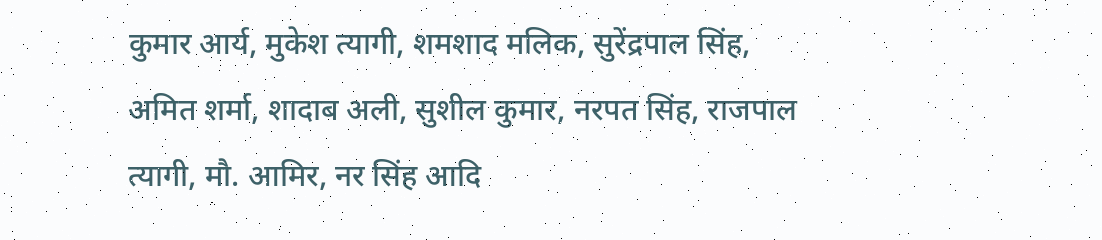कुमार आर्य, मुकेश त्यागी, शमशाद मलिक, सुरेंद्रपाल सिंह, अमित शर्मा, शादाब अली, सुशील कुमार, नरपत सिंह, राजपाल त्यागी, मौ. आमिर, नर सिंह आदि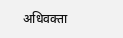अधिवक्ता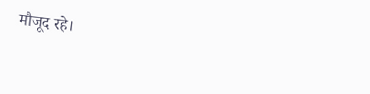मौजूद रहे।